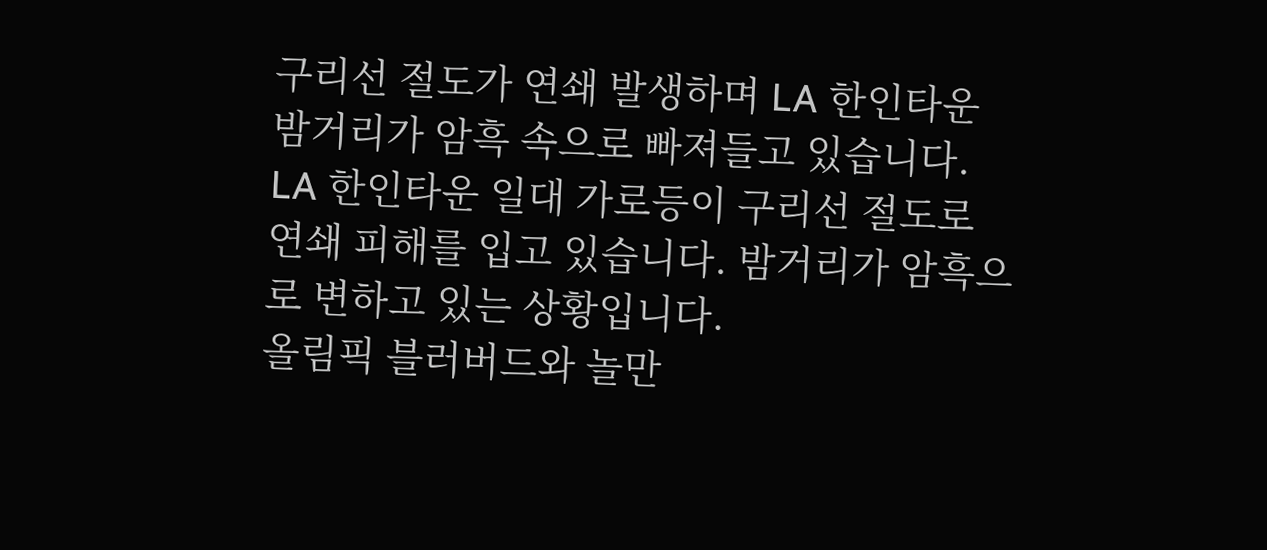구리선 절도가 연쇄 발생하며 LA 한인타운 밤거리가 암흑 속으로 빠져들고 있습니다.
LA 한인타운 일대 가로등이 구리선 절도로 연쇄 피해를 입고 있습니다. 밤거리가 암흑으로 변하고 있는 상황입니다.
올림픽 블러버드와 놀만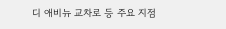디 애비뉴 교차로 등 주요 지점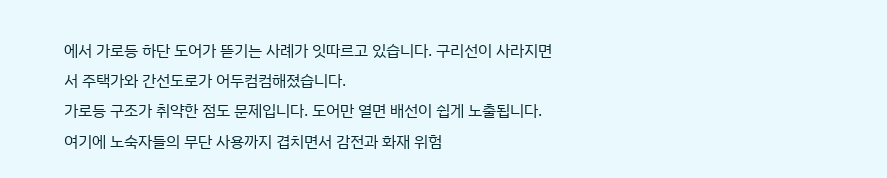에서 가로등 하단 도어가 뜯기는 사례가 잇따르고 있습니다. 구리선이 사라지면서 주택가와 간선도로가 어두컴컴해졌습니다.
가로등 구조가 취약한 점도 문제입니다. 도어만 열면 배선이 쉽게 노출됩니다. 여기에 노숙자들의 무단 사용까지 겹치면서 감전과 화재 위험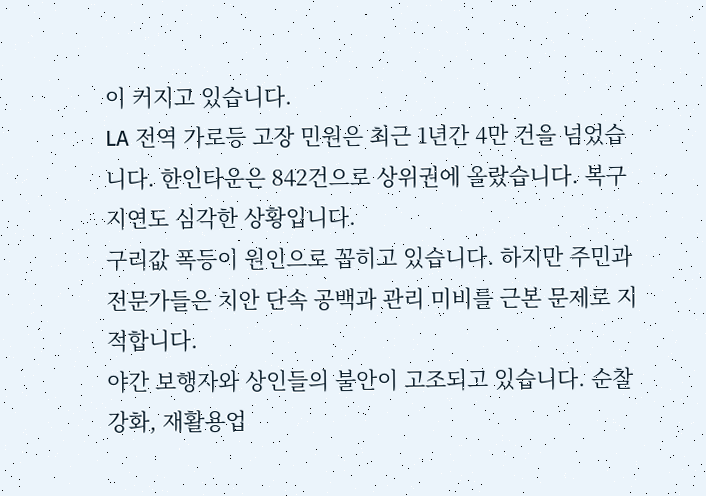이 커지고 있습니다.
LA 전역 가로등 고장 민원은 최근 1년간 4만 건을 넘었습니다. 한인타운은 842건으로 상위권에 올랐습니다. 복구 지연도 심각한 상황입니다.
구리값 폭등이 원인으로 꼽히고 있습니다. 하지만 주민과 전문가들은 치안 단속 공백과 관리 미비를 근본 문제로 지적합니다.
야간 보행자와 상인들의 불안이 고조되고 있습니다. 순찰 강화, 재활용업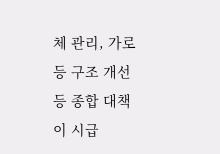체 관리, 가로등 구조 개선 등 종합 대책이 시급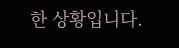한 상황입니다.